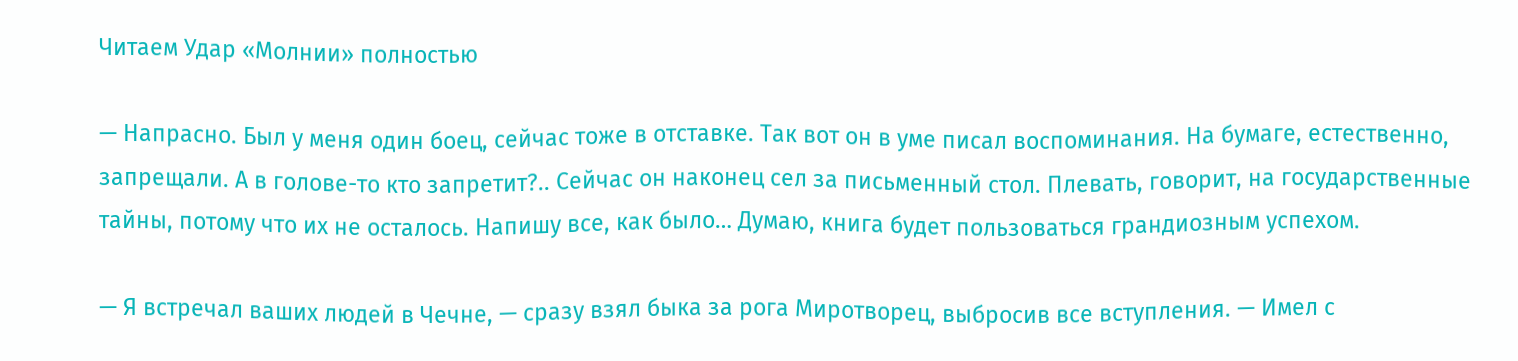Читаем Удар «Молнии» полностью

— Напрасно. Был у меня один боец, сейчас тоже в отставке. Так вот он в уме писал воспоминания. На бумаге, естественно, запрещали. А в голове-то кто запретит?.. Сейчас он наконец сел за письменный стол. Плевать, говорит, на государственные тайны, потому что их не осталось. Напишу все, как было… Думаю, книга будет пользоваться грандиозным успехом.

— Я встречал ваших людей в Чечне, — сразу взял быка за рога Миротворец, выбросив все вступления. — Имел с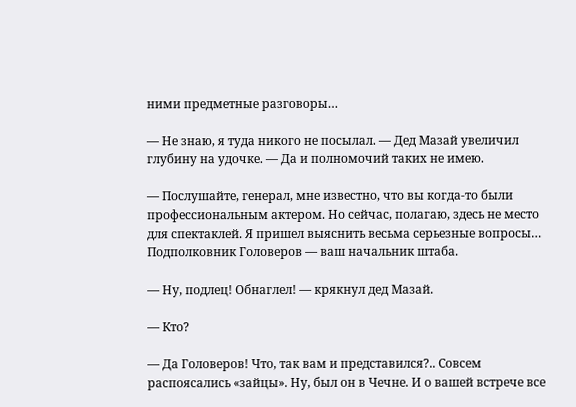ними предметные разговоры…

— Не знаю, я туда никого не посылал. — Дед Мазай увеличил глубину на удочке. — Да и полномочий таких не имею.

— Послушайте, генерал, мне известно, что вы когда-то были профессиональным актером. Но сейчас, полагаю, здесь не место для спектаклей. Я пришел выяснить весьма серьезные вопросы… Подполковник Головеров — ваш начальник штаба.

— Ну, подлец! Обнаглел! — крякнул дед Мазай.

— Кто?

— Да Головеров! Что, так вам и представился?.. Совсем распоясались «зайцы». Ну, был он в Чечне. И о вашей встрече все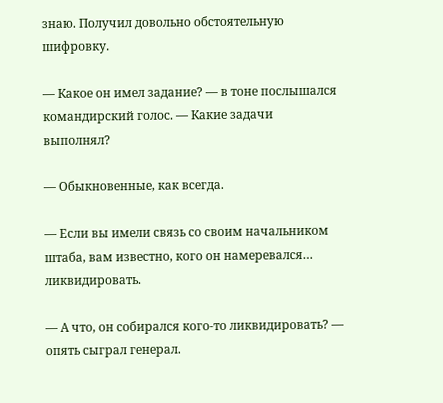знаю. Получил довольно обстоятельную шифровку.

— Какое он имел задание? — в тоне послышался командирский голос. — Какие задачи выполнял?

— Обыкновенные, как всегда.

— Если вы имели связь со своим начальником штаба, вам известно, кого он намеревался… ликвидировать.

— А что, он собирался кого-то ликвидировать? — опять сыграл генерал.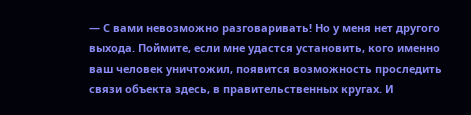— С вами невозможно разговаривать! Но у меня нет другого выхода. Поймите, если мне удастся установить, кого именно ваш человек уничтожил, появится возможность проследить связи объекта здесь, в правительственных кругах. И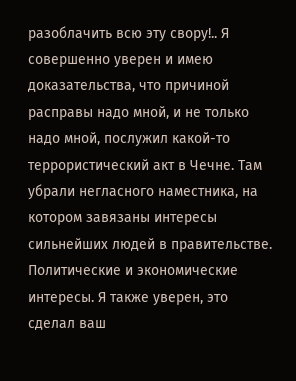разоблачить всю эту свору!.. Я совершенно уверен и имею доказательства, что причиной расправы надо мной, и не только надо мной, послужил какой-то террористический акт в Чечне. Там убрали негласного наместника, на котором завязаны интересы сильнейших людей в правительстве. Политические и экономические интересы. Я также уверен, это сделал ваш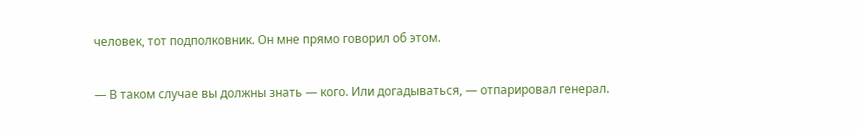человек, тот подполковник. Он мне прямо говорил об этом.

— В таком случае вы должны знать — кого. Или догадываться, — отпарировал генерал.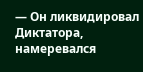— Он ликвидировал Диктатора, намеревался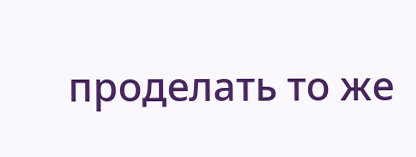проделать то же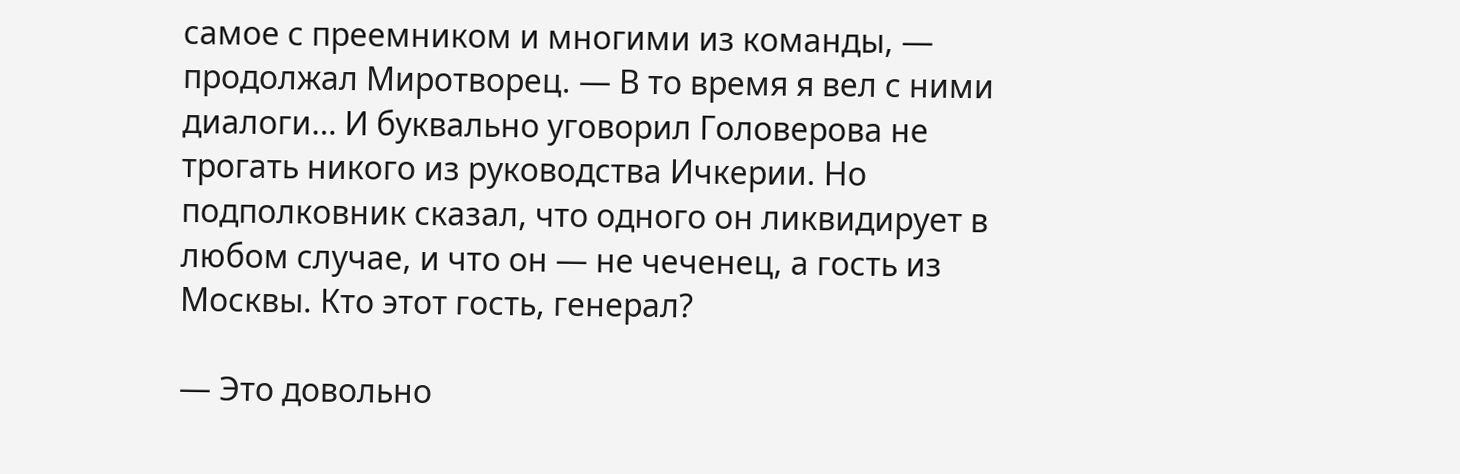самое с преемником и многими из команды, — продолжал Миротворец. — В то время я вел с ними диалоги… И буквально уговорил Головерова не трогать никого из руководства Ичкерии. Но подполковник сказал, что одного он ликвидирует в любом случае, и что он — не чеченец, а гость из Москвы. Кто этот гость, генерал?

— Это довольно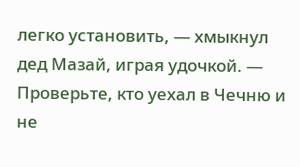легко установить, — хмыкнул дед Мазай, играя удочкой. — Проверьте, кто уехал в Чечню и не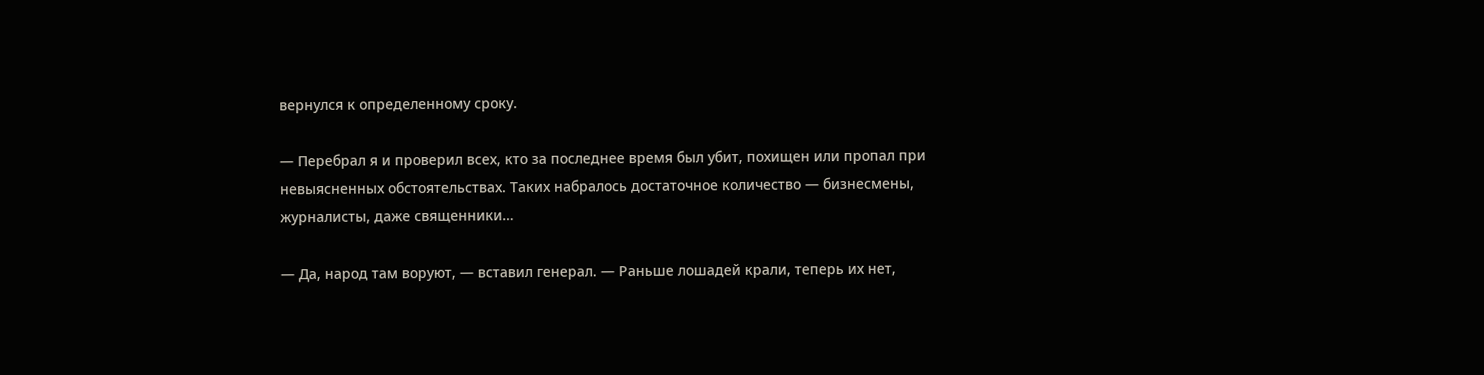вернулся к определенному сроку.

— Перебрал я и проверил всех, кто за последнее время был убит, похищен или пропал при невыясненных обстоятельствах. Таких набралось достаточное количество — бизнесмены, журналисты, даже священники…

— Да, народ там воруют, — вставил генерал. — Раньше лошадей крали, теперь их нет,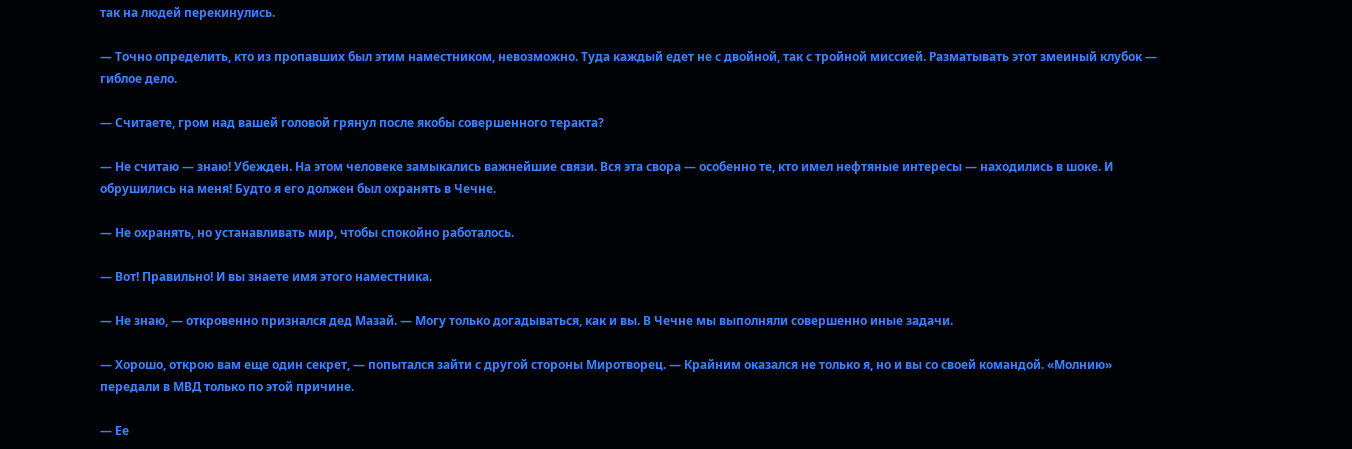так на людей перекинулись.

— Точно определить, кто из пропавших был этим наместником, невозможно. Туда каждый едет не с двойной, так с тройной миссией. Разматывать этот змеиный клубок — гиблое дело.

— Считаете, гром над вашей головой грянул после якобы совершенного теракта?

— Не считаю — знаю! Убежден. На этом человеке замыкались важнейшие связи. Вся эта свора — особенно те, кто имел нефтяные интересы — находились в шоке. И обрушились на меня! Будто я его должен был охранять в Чечне.

— Не охранять, но устанавливать мир, чтобы спокойно работалось.

— Вот! Правильно! И вы знаете имя этого наместника.

— Не знаю, — откровенно признался дед Мазай. — Могу только догадываться, как и вы. В Чечне мы выполняли совершенно иные задачи.

— Хорошо, открою вам еще один секрет, — попытался зайти с другой стороны Миротворец. — Крайним оказался не только я, но и вы со своей командой. «Молнию» передали в МВД только по этой причине.

— Ее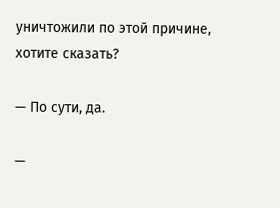уничтожили по этой причине, хотите сказать?

— По сути, да.

—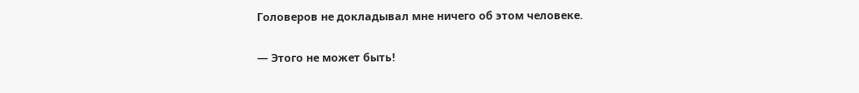Головеров не докладывал мне ничего об этом человеке.

— Этого не может быть!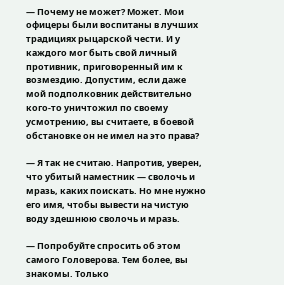— Почему не может? Может. Мои офицеры были воспитаны в лучших традициях рыцарской чести. И у каждого мог быть свой личный противник, приговоренный им к возмездию. Допустим, если даже мой подполковник действительно кого-то уничтожил по своему усмотрению, вы считаете, в боевой обстановке он не имел на это права?

— Я так не считаю. Напротив, уверен, что убитый наместник — сволочь и мразь, каких поискать. Но мне нужно его имя, чтобы вывести на чистую воду здешнюю сволочь и мразь.

— Попробуйте спросить об этом самого Головерова. Тем более, вы знакомы. Только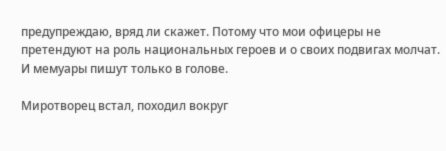предупреждаю, вряд ли скажет. Потому что мои офицеры не претендуют на роль национальных героев и о своих подвигах молчат. И мемуары пишут только в голове.

Миротворец встал, походил вокруг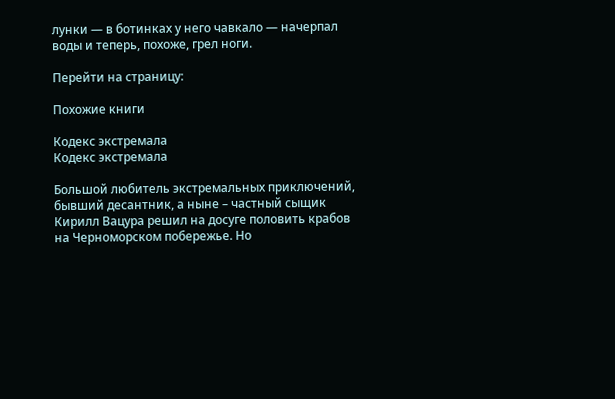лунки — в ботинках у него чавкало — начерпал воды и теперь, похоже, грел ноги.

Перейти на страницу:

Похожие книги

Кодекс экстремала
Кодекс экстремала

Большой любитель экстремальных приключений, бывший десантник, а ныне – частный сыщик Кирилл Вацура решил на досуге половить крабов на Черноморском побережье. Но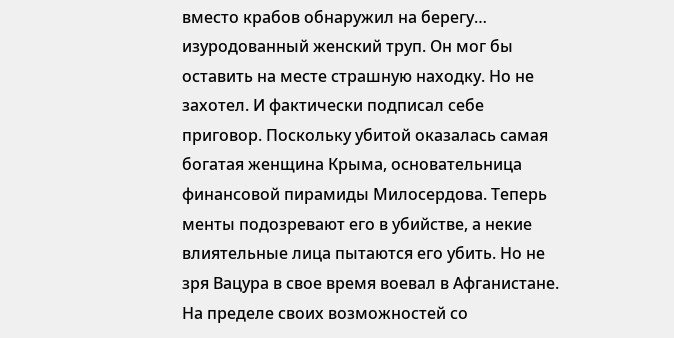вместо крабов обнаружил на берегу… изуродованный женский труп. Он мог бы оставить на месте страшную находку. Но не захотел. И фактически подписал себе приговор. Поскольку убитой оказалась самая богатая женщина Крыма, основательница финансовой пирамиды Милосердова. Теперь менты подозревают его в убийстве, а некие влиятельные лица пытаются его убить. Но не зря Вацура в свое время воевал в Афганистане. На пределе своих возможностей со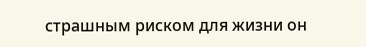страшным риском для жизни он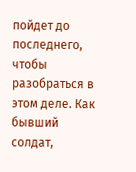пойдет до последнего, чтобы разобраться в этом деле. Как бывший солдат,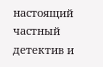настоящий частный детектив и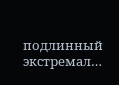подлинный экстремал…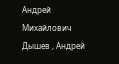Андрей Михайлович Дышев , Андрей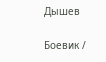Дышев

Боевик /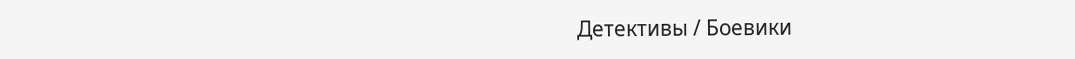Детективы / Боевики